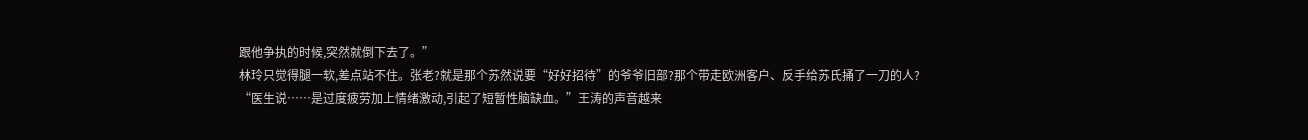跟他争执的时候,突然就倒下去了。”
林玲只觉得腿一软,差点站不住。张老?就是那个苏然说要“好好招待”的爷爷旧部?那个带走欧洲客户、反手给苏氏捅了一刀的人?
“医生说……是过度疲劳加上情绪激动,引起了短暂性脑缺血。”王涛的声音越来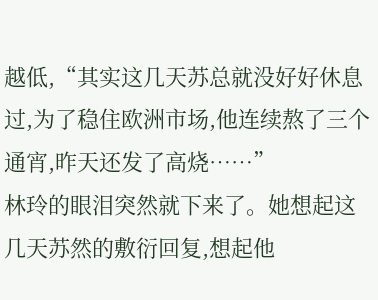越低,“其实这几天苏总就没好好休息过,为了稳住欧洲市场,他连续熬了三个通宵,昨天还发了高烧……”
林玲的眼泪突然就下来了。她想起这几天苏然的敷衍回复,想起他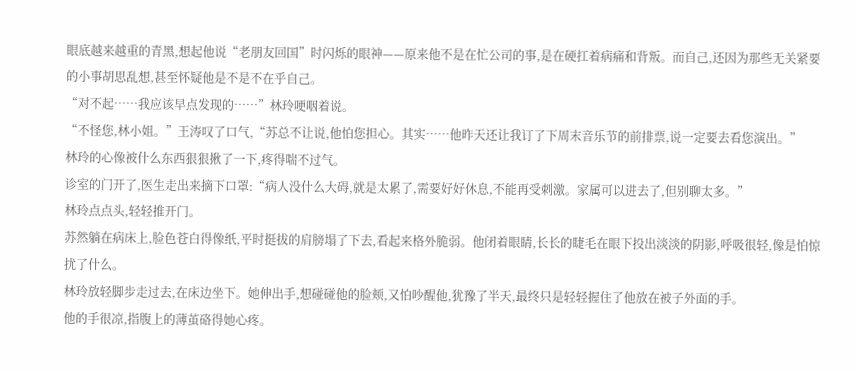眼底越来越重的青黑,想起他说“老朋友回国”时闪烁的眼神——原来他不是在忙公司的事,是在硬扛着病痛和背叛。而自己,还因为那些无关紧要的小事胡思乱想,甚至怀疑他是不是不在乎自己。
“对不起……我应该早点发现的……”林玲哽咽着说。
“不怪您,林小姐。”王涛叹了口气,“苏总不让说,他怕您担心。其实……他昨天还让我订了下周末音乐节的前排票,说一定要去看您演出。”
林玲的心像被什么东西狠狠揪了一下,疼得喘不过气。
诊室的门开了,医生走出来摘下口罩:“病人没什么大碍,就是太累了,需要好好休息,不能再受刺激。家属可以进去了,但别聊太多。”
林玲点点头,轻轻推开门。
苏然躺在病床上,脸色苍白得像纸,平时挺拔的肩膀塌了下去,看起来格外脆弱。他闭着眼睛,长长的睫毛在眼下投出淡淡的阴影,呼吸很轻,像是怕惊扰了什么。
林玲放轻脚步走过去,在床边坐下。她伸出手,想碰碰他的脸颊,又怕吵醒他,犹豫了半天,最终只是轻轻握住了他放在被子外面的手。
他的手很凉,指腹上的薄茧硌得她心疼。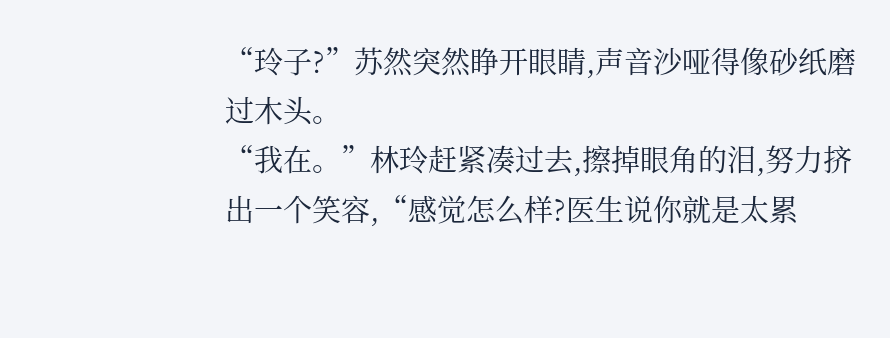“玲子?”苏然突然睁开眼睛,声音沙哑得像砂纸磨过木头。
“我在。”林玲赶紧凑过去,擦掉眼角的泪,努力挤出一个笑容,“感觉怎么样?医生说你就是太累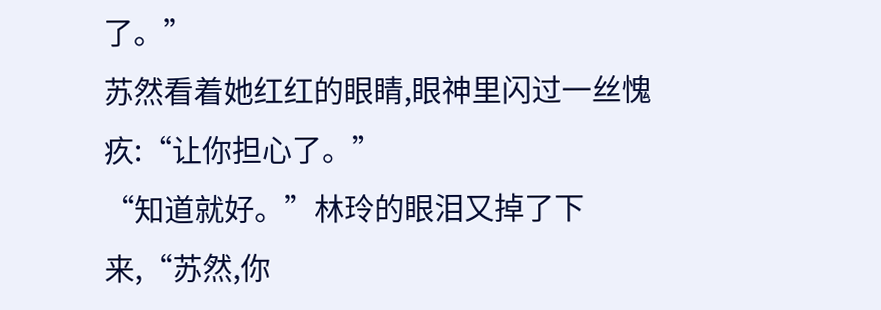了。”
苏然看着她红红的眼睛,眼神里闪过一丝愧疚:“让你担心了。”
“知道就好。”林玲的眼泪又掉了下来,“苏然,你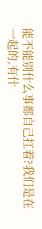能不能别什么事都自己扛着?我们是在一起的,有什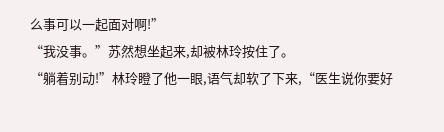么事可以一起面对啊!”
“我没事。”苏然想坐起来,却被林玲按住了。
“躺着别动!”林玲瞪了他一眼,语气却软了下来,“医生说你要好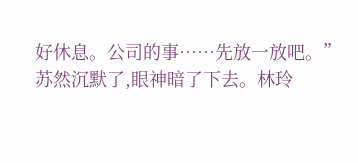好休息。公司的事……先放一放吧。”
苏然沉默了,眼神暗了下去。林玲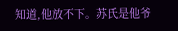知道,他放不下。苏氏是他爷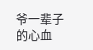爷一辈子的心血